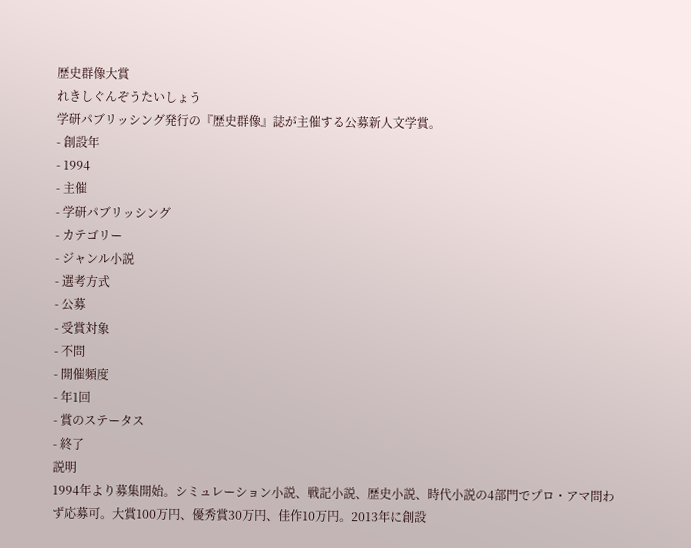歴史群像大賞
れきしぐんぞうたいしょう
学研パブリッシング発行の『歴史群像』誌が主催する公募新人文学賞。
- 創設年
- 1994
- 主催
- 学研パブリッシング
- カテゴリー
- ジャンル小説
- 選考方式
- 公募
- 受賞対象
- 不問
- 開催頻度
- 年1回
- 賞のステータス
- 終了
説明
1994年より募集開始。シミュレーション小説、戦記小説、歴史小説、時代小説の4部門でプロ・アマ問わず応募可。大賞100万円、優秀賞30万円、佳作10万円。2013年に創設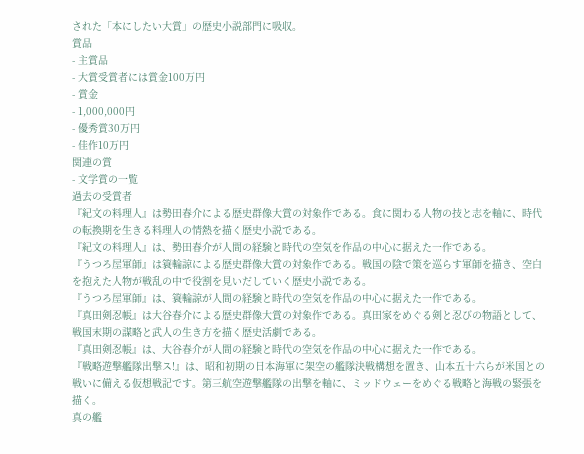された「本にしたい大賞」の歴史小説部門に吸収。
賞品
- 主賞品
- 大賞受賞者には賞金100万円
- 賞金
- 1,000,000円
- 優秀賞30万円
- 佳作10万円
関連の賞
- 文学賞の一覧
過去の受賞者
『紀文の料理人』は勢田春介による歴史群像大賞の対象作である。食に関わる人物の技と志を軸に、時代の転換期を生きる料理人の情熱を描く歴史小説である。
『紀文の料理人』は、勢田春介が人間の経験と時代の空気を作品の中心に据えた一作である。
『うつろ屋軍師』は簑輪諒による歴史群像大賞の対象作である。戦国の陰で策を巡らす軍師を描き、空白を抱えた人物が戦乱の中で役割を見いだしていく歴史小説である。
『うつろ屋軍師』は、簑輪諒が人間の経験と時代の空気を作品の中心に据えた一作である。
『真田剣忍帳』は大谷春介による歴史群像大賞の対象作である。真田家をめぐる剣と忍びの物語として、戦国末期の謀略と武人の生き方を描く歴史活劇である。
『真田剣忍帳』は、大谷春介が人間の経験と時代の空気を作品の中心に据えた一作である。
『戦略遊撃艦隊出撃ス!』は、昭和初期の日本海軍に架空の艦隊決戦構想を置き、山本五十六らが米国との戦いに備える仮想戦記です。第三航空遊撃艦隊の出撃を軸に、ミッドウェーをめぐる戦略と海戦の緊張を描く。
真の艦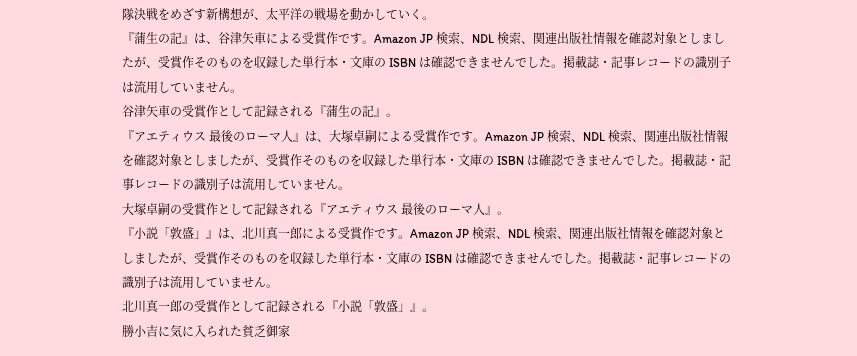隊決戦をめざす新構想が、太平洋の戦場を動かしていく。
『蒲生の記』は、谷津矢車による受賞作です。Amazon JP 検索、NDL 検索、関連出版社情報を確認対象としましたが、受賞作そのものを収録した単行本・文庫の ISBN は確認できませんでした。掲載誌・記事レコードの識別子は流用していません。
谷津矢車の受賞作として記録される『蒲生の記』。
『アエティウス 最後のローマ人』は、大塚卓嗣による受賞作です。Amazon JP 検索、NDL 検索、関連出版社情報を確認対象としましたが、受賞作そのものを収録した単行本・文庫の ISBN は確認できませんでした。掲載誌・記事レコードの識別子は流用していません。
大塚卓嗣の受賞作として記録される『アエティウス 最後のローマ人』。
『小説「敦盛」』は、北川真一郎による受賞作です。Amazon JP 検索、NDL 検索、関連出版社情報を確認対象としましたが、受賞作そのものを収録した単行本・文庫の ISBN は確認できませんでした。掲載誌・記事レコードの識別子は流用していません。
北川真一郎の受賞作として記録される『小説「敦盛」』。
勝小吉に気に入られた貧乏御家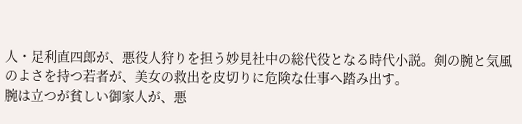人・足利直四郎が、悪役人狩りを担う妙見社中の総代役となる時代小説。剣の腕と気風のよさを持つ若者が、美女の救出を皮切りに危険な仕事へ踏み出す。
腕は立つが貧しい御家人が、悪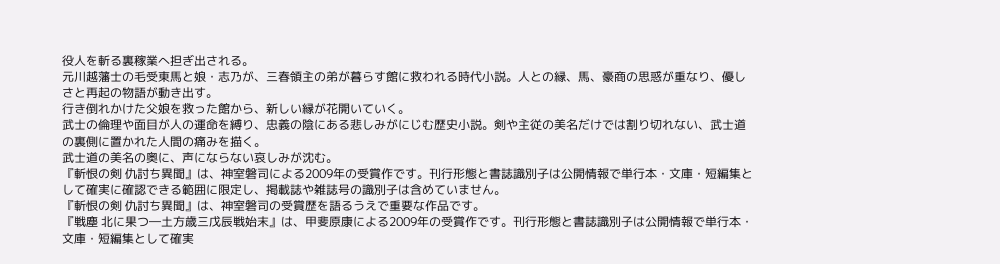役人を斬る裏稼業へ担ぎ出される。
元川越藩士の毛受東馬と娘・志乃が、三春領主の弟が暮らす館に救われる時代小説。人との縁、馬、豪商の思惑が重なり、優しさと再起の物語が動き出す。
行き倒れかけた父娘を救った館から、新しい縁が花開いていく。
武士の倫理や面目が人の運命を縛り、忠義の陰にある悲しみがにじむ歴史小説。剣や主従の美名だけでは割り切れない、武士道の裏側に置かれた人間の痛みを描く。
武士道の美名の奥に、声にならない哀しみが沈む。
『斬恨の剣 仇討ち異聞』は、神室磐司による2009年の受賞作です。刊行形態と書誌識別子は公開情報で単行本・文庫・短編集として確実に確認できる範囲に限定し、掲載誌や雑誌号の識別子は含めていません。
『斬恨の剣 仇討ち異聞』は、神室磐司の受賞歴を語るうえで重要な作品です。
『戦塵 北に果つ―土方歳三戊辰戦始末』は、甲斐原康による2009年の受賞作です。刊行形態と書誌識別子は公開情報で単行本・文庫・短編集として確実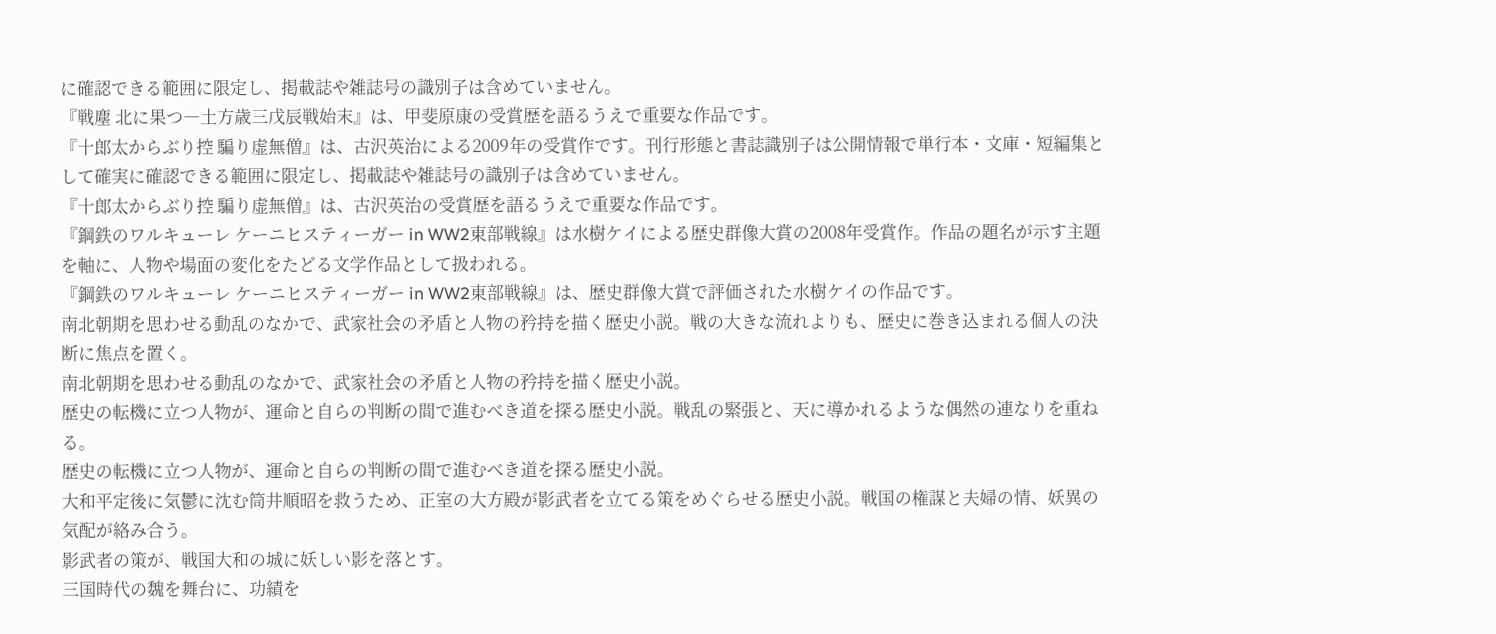に確認できる範囲に限定し、掲載誌や雑誌号の識別子は含めていません。
『戦塵 北に果つ―土方歳三戊辰戦始末』は、甲斐原康の受賞歴を語るうえで重要な作品です。
『十郎太からぶり控 騙り虚無僧』は、古沢英治による2009年の受賞作です。刊行形態と書誌識別子は公開情報で単行本・文庫・短編集として確実に確認できる範囲に限定し、掲載誌や雑誌号の識別子は含めていません。
『十郎太からぶり控 騙り虚無僧』は、古沢英治の受賞歴を語るうえで重要な作品です。
『鋼鉄のワルキューレ ケーニヒスティーガー in WW2東部戦線』は水樹ケイによる歴史群像大賞の2008年受賞作。作品の題名が示す主題を軸に、人物や場面の変化をたどる文学作品として扱われる。
『鋼鉄のワルキューレ ケーニヒスティーガー in WW2東部戦線』は、歴史群像大賞で評価された水樹ケイの作品です。
南北朝期を思わせる動乱のなかで、武家社会の矛盾と人物の矜持を描く歴史小説。戦の大きな流れよりも、歴史に巻き込まれる個人の決断に焦点を置く。
南北朝期を思わせる動乱のなかで、武家社会の矛盾と人物の矜持を描く歴史小説。
歴史の転機に立つ人物が、運命と自らの判断の間で進むべき道を探る歴史小説。戦乱の緊張と、天に導かれるような偶然の連なりを重ねる。
歴史の転機に立つ人物が、運命と自らの判断の間で進むべき道を探る歴史小説。
大和平定後に気鬱に沈む筒井順昭を救うため、正室の大方殿が影武者を立てる策をめぐらせる歴史小説。戦国の権謀と夫婦の情、妖異の気配が絡み合う。
影武者の策が、戦国大和の城に妖しい影を落とす。
三国時代の魏を舞台に、功績を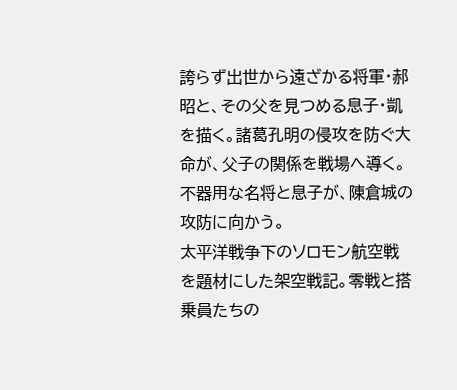誇らず出世から遠ざかる将軍・郝昭と、その父を見つめる息子・凱を描く。諸葛孔明の侵攻を防ぐ大命が、父子の関係を戦場へ導く。
不器用な名将と息子が、陳倉城の攻防に向かう。
太平洋戦争下のソロモン航空戦を題材にした架空戦記。零戦と搭乗員たちの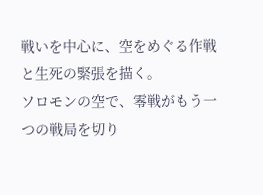戦いを中心に、空をめぐる作戦と生死の緊張を描く。
ソロモンの空で、零戦がもう一つの戦局を切り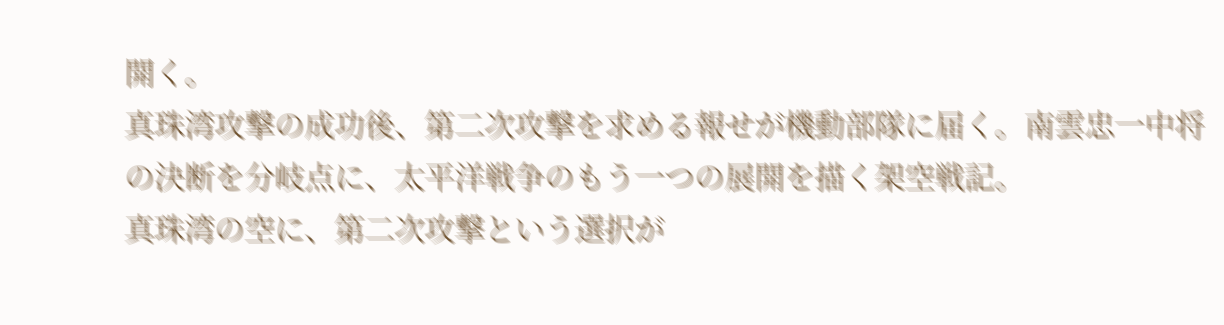開く。
真珠湾攻撃の成功後、第二次攻撃を求める報せが機動部隊に届く。南雲忠一中将の決断を分岐点に、太平洋戦争のもう一つの展開を描く架空戦記。
真珠湾の空に、第二次攻撃という選択が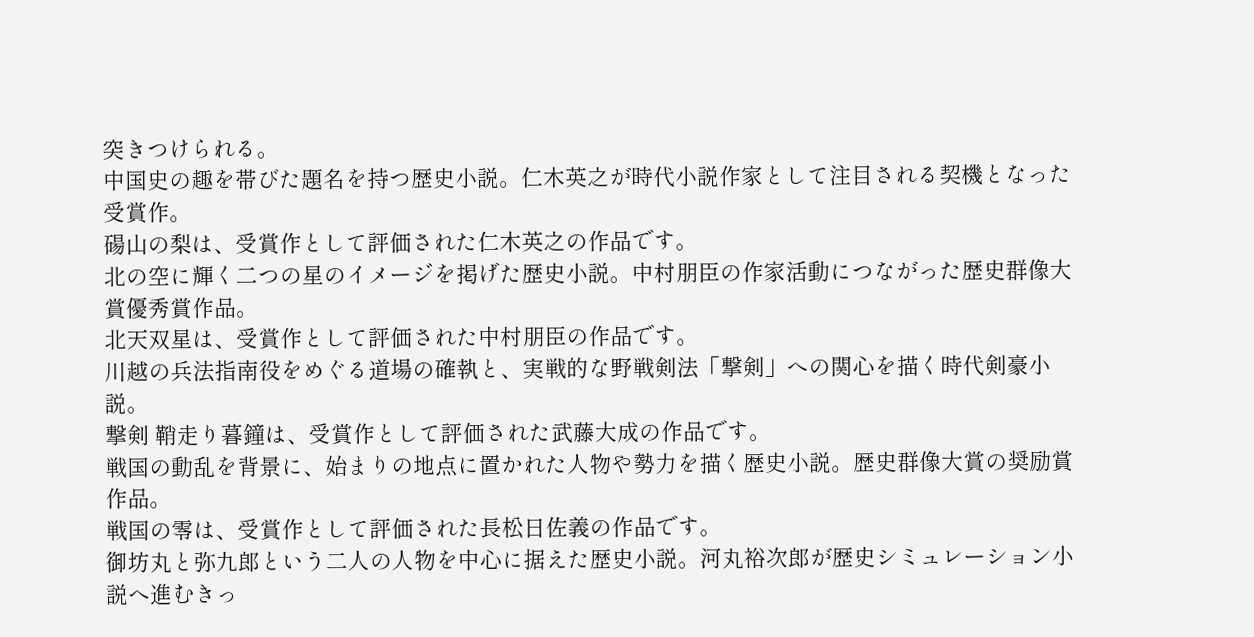突きつけられる。
中国史の趣を帯びた題名を持つ歴史小説。仁木英之が時代小説作家として注目される契機となった受賞作。
碭山の梨は、受賞作として評価された仁木英之の作品です。
北の空に輝く二つの星のイメージを掲げた歴史小説。中村朋臣の作家活動につながった歴史群像大賞優秀賞作品。
北天双星は、受賞作として評価された中村朋臣の作品です。
川越の兵法指南役をめぐる道場の確執と、実戦的な野戦剣法「撃剣」への関心を描く時代剣豪小説。
撃剣 鞘走り暮鐘は、受賞作として評価された武藤大成の作品です。
戦国の動乱を背景に、始まりの地点に置かれた人物や勢力を描く歴史小説。歴史群像大賞の奨励賞作品。
戦国の零は、受賞作として評価された長松日佐義の作品です。
御坊丸と弥九郎という二人の人物を中心に据えた歴史小説。河丸裕次郎が歴史シミュレーション小説へ進むきっ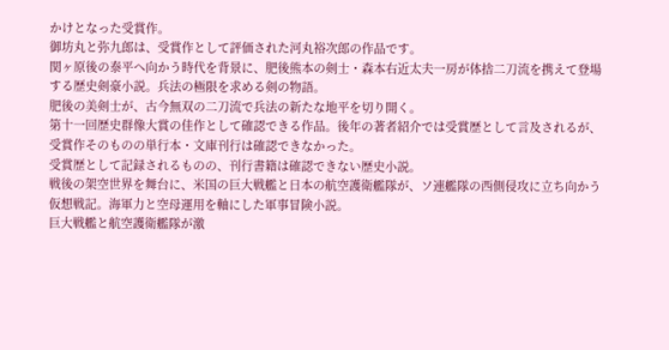かけとなった受賞作。
御坊丸と弥九郎は、受賞作として評価された河丸裕次郎の作品です。
関ヶ原後の泰平へ向かう時代を背景に、肥後熊本の剣士・森本右近太夫一房が体捨二刀流を携えて登場する歴史剣豪小説。兵法の極限を求める剣の物語。
肥後の美剣士が、古今無双の二刀流で兵法の新たな地平を切り開く。
第十一回歴史群像大賞の佳作として確認できる作品。後年の著者紹介では受賞歴として言及されるが、受賞作そのものの単行本・文庫刊行は確認できなかった。
受賞歴として記録されるものの、刊行書籍は確認できない歴史小説。
戦後の架空世界を舞台に、米国の巨大戦艦と日本の航空護衛艦隊が、ソ連艦隊の西側侵攻に立ち向かう仮想戦記。海軍力と空母運用を軸にした軍事冒険小説。
巨大戦艦と航空護衛艦隊が激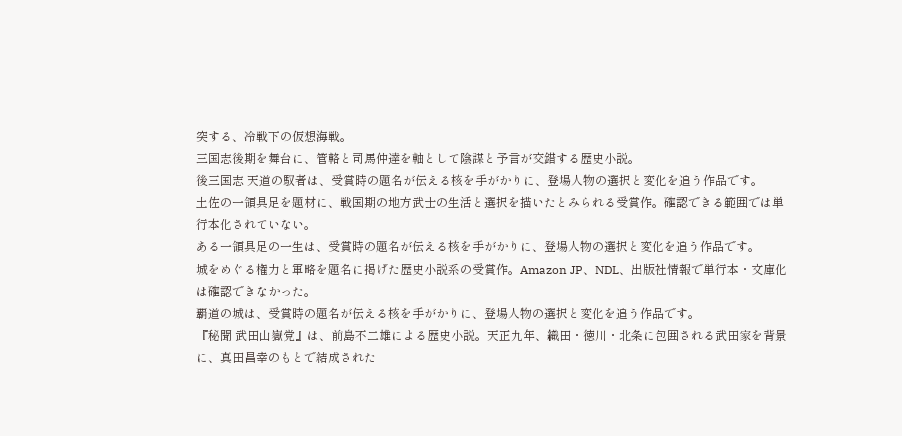突する、冷戦下の仮想海戦。
三国志後期を舞台に、管輅と司馬仲達を軸として陰謀と予言が交錯する歴史小説。
後三国志 天道の馭者は、受賞時の題名が伝える核を手がかりに、登場人物の選択と変化を追う作品です。
土佐の一領具足を題材に、戦国期の地方武士の生活と選択を描いたとみられる受賞作。確認できる範囲では単行本化されていない。
ある一領具足の一生は、受賞時の題名が伝える核を手がかりに、登場人物の選択と変化を追う作品です。
城をめぐる権力と軍略を題名に掲げた歴史小説系の受賞作。Amazon JP、NDL、出版社情報で単行本・文庫化は確認できなかった。
覇道の城は、受賞時の題名が伝える核を手がかりに、登場人物の選択と変化を追う作品です。
『秘聞 武田山嶽党』は、前島不二雄による歴史小説。天正九年、織田・徳川・北条に包囲される武田家を背景に、真田昌幸のもとで結成された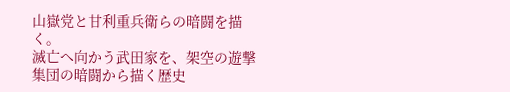山嶽党と甘利重兵衛らの暗闘を描く。
滅亡へ向かう武田家を、架空の遊撃集団の暗闘から描く歴史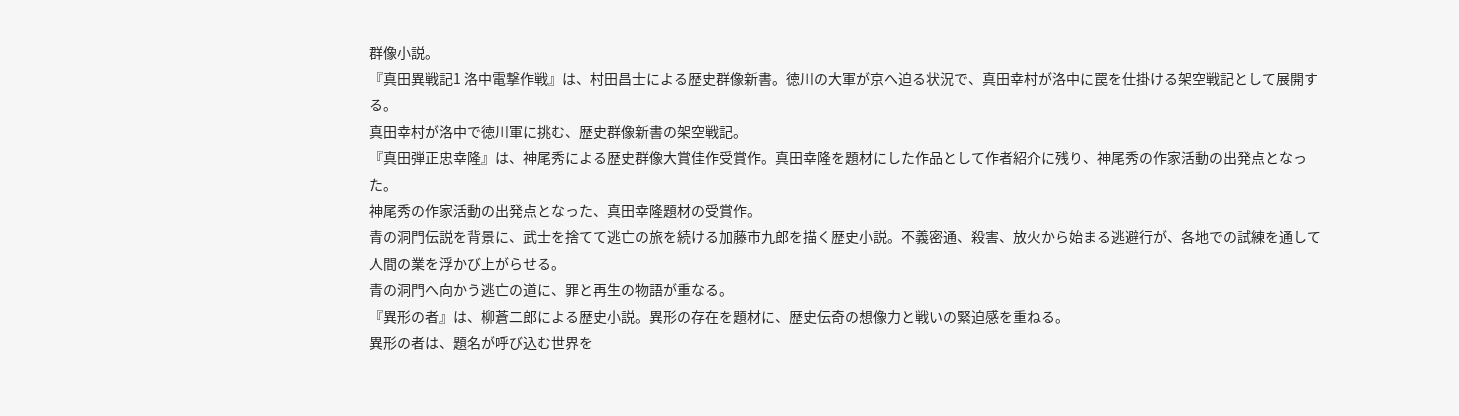群像小説。
『真田異戦記1 洛中電撃作戦』は、村田昌士による歴史群像新書。徳川の大軍が京へ迫る状況で、真田幸村が洛中に罠を仕掛ける架空戦記として展開する。
真田幸村が洛中で徳川軍に挑む、歴史群像新書の架空戦記。
『真田弾正忠幸隆』は、神尾秀による歴史群像大賞佳作受賞作。真田幸隆を題材にした作品として作者紹介に残り、神尾秀の作家活動の出発点となった。
神尾秀の作家活動の出発点となった、真田幸隆題材の受賞作。
青の洞門伝説を背景に、武士を捨てて逃亡の旅を続ける加藤市九郎を描く歴史小説。不義密通、殺害、放火から始まる逃避行が、各地での試練を通して人間の業を浮かび上がらせる。
青の洞門へ向かう逃亡の道に、罪と再生の物語が重なる。
『異形の者』は、柳蒼二郎による歴史小説。異形の存在を題材に、歴史伝奇の想像力と戦いの緊迫感を重ねる。
異形の者は、題名が呼び込む世界を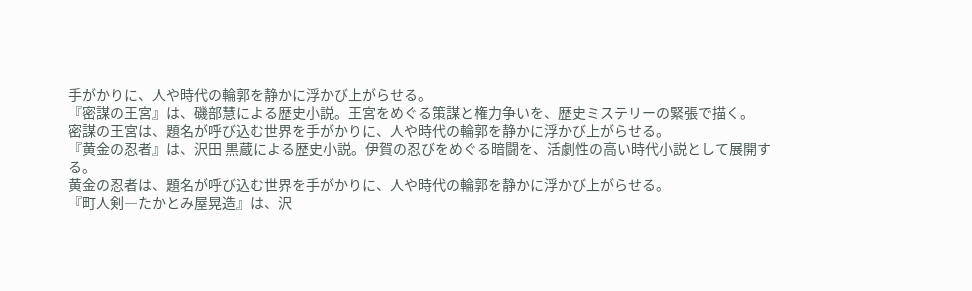手がかりに、人や時代の輪郭を静かに浮かび上がらせる。
『密謀の王宮』は、磯部慧による歴史小説。王宮をめぐる策謀と権力争いを、歴史ミステリーの緊張で描く。
密謀の王宮は、題名が呼び込む世界を手がかりに、人や時代の輪郭を静かに浮かび上がらせる。
『黄金の忍者』は、沢田 黒蔵による歴史小説。伊賀の忍びをめぐる暗闘を、活劇性の高い時代小説として展開する。
黄金の忍者は、題名が呼び込む世界を手がかりに、人や時代の輪郭を静かに浮かび上がらせる。
『町人剣―たかとみ屋晃造』は、沢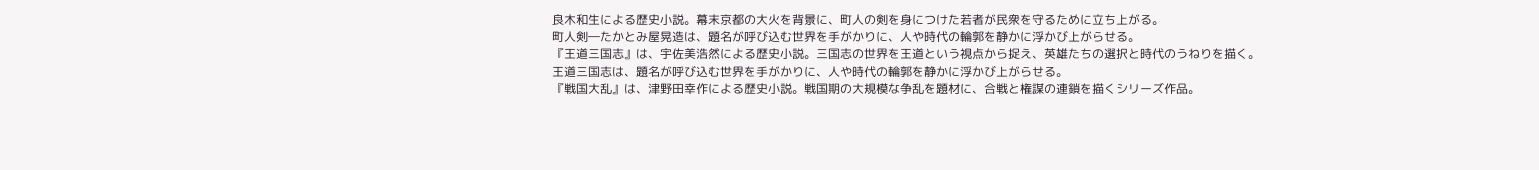良木和生による歴史小説。幕末京都の大火を背景に、町人の剣を身につけた若者が民衆を守るために立ち上がる。
町人剣―たかとみ屋晃造は、題名が呼び込む世界を手がかりに、人や時代の輪郭を静かに浮かび上がらせる。
『王道三国志』は、宇佐美浩然による歴史小説。三国志の世界を王道という視点から捉え、英雄たちの選択と時代のうねりを描く。
王道三国志は、題名が呼び込む世界を手がかりに、人や時代の輪郭を静かに浮かび上がらせる。
『戦国大乱』は、津野田幸作による歴史小説。戦国期の大規模な争乱を題材に、合戦と権謀の連鎖を描くシリーズ作品。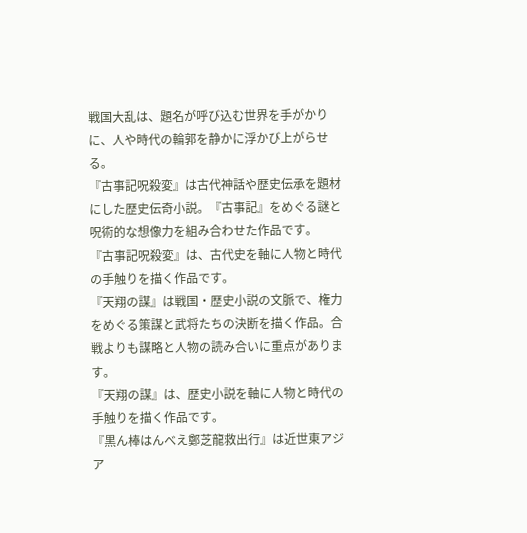戦国大乱は、題名が呼び込む世界を手がかりに、人や時代の輪郭を静かに浮かび上がらせる。
『古事記呪殺変』は古代神話や歴史伝承を題材にした歴史伝奇小説。『古事記』をめぐる謎と呪術的な想像力を組み合わせた作品です。
『古事記呪殺変』は、古代史を軸に人物と時代の手触りを描く作品です。
『天翔の謀』は戦国・歴史小説の文脈で、権力をめぐる策謀と武将たちの決断を描く作品。合戦よりも謀略と人物の読み合いに重点があります。
『天翔の謀』は、歴史小説を軸に人物と時代の手触りを描く作品です。
『黒ん棒はんべえ鄭芝龍救出行』は近世東アジア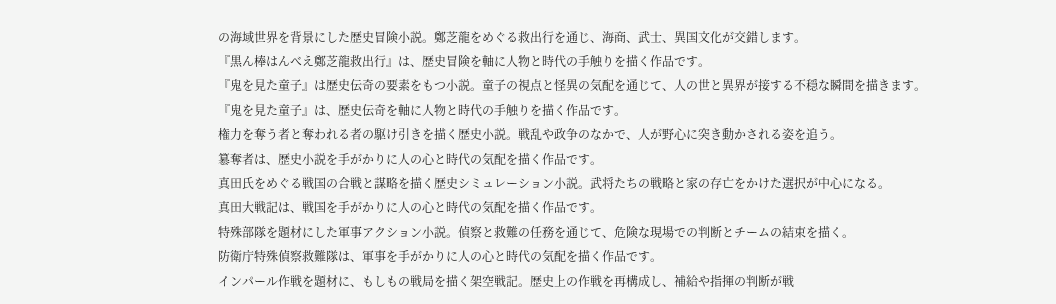の海域世界を背景にした歴史冒険小説。鄭芝龍をめぐる救出行を通じ、海商、武士、異国文化が交錯します。
『黒ん棒はんべえ鄭芝龍救出行』は、歴史冒険を軸に人物と時代の手触りを描く作品です。
『鬼を見た童子』は歴史伝奇の要素をもつ小説。童子の視点と怪異の気配を通じて、人の世と異界が接する不穏な瞬間を描きます。
『鬼を見た童子』は、歴史伝奇を軸に人物と時代の手触りを描く作品です。
権力を奪う者と奪われる者の駆け引きを描く歴史小説。戦乱や政争のなかで、人が野心に突き動かされる姿を追う。
簒奪者は、歴史小説を手がかりに人の心と時代の気配を描く作品です。
真田氏をめぐる戦国の合戦と謀略を描く歴史シミュレーション小説。武将たちの戦略と家の存亡をかけた選択が中心になる。
真田大戦記は、戦国を手がかりに人の心と時代の気配を描く作品です。
特殊部隊を題材にした軍事アクション小説。偵察と救難の任務を通じて、危険な現場での判断とチームの結束を描く。
防衛庁特殊偵察救難隊は、軍事を手がかりに人の心と時代の気配を描く作品です。
インパール作戦を題材に、もしもの戦局を描く架空戦記。歴史上の作戦を再構成し、補給や指揮の判断が戦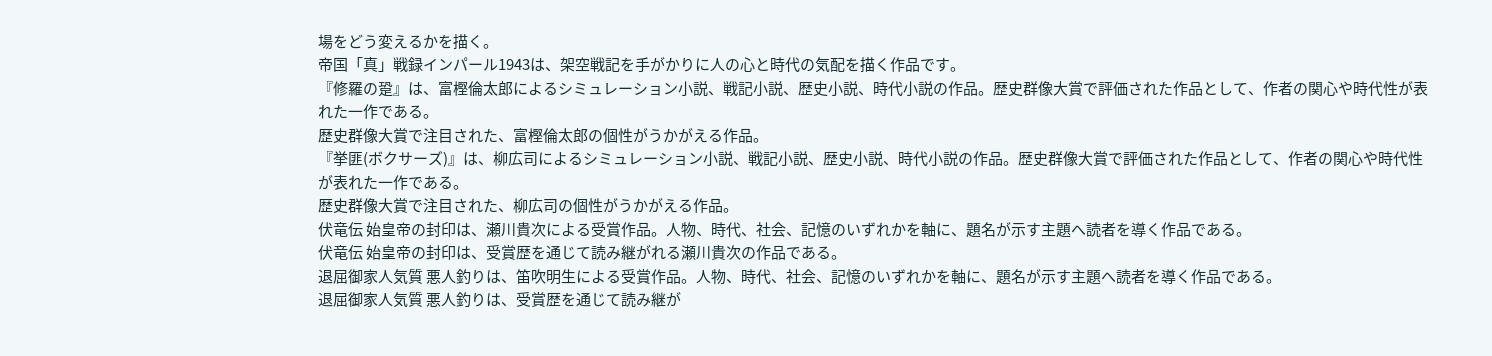場をどう変えるかを描く。
帝国「真」戦録インパール1943は、架空戦記を手がかりに人の心と時代の気配を描く作品です。
『修羅の跫』は、富樫倫太郎によるシミュレーション小説、戦記小説、歴史小説、時代小説の作品。歴史群像大賞で評価された作品として、作者の関心や時代性が表れた一作である。
歴史群像大賞で注目された、富樫倫太郎の個性がうかがえる作品。
『挙匪(ボクサーズ)』は、柳広司によるシミュレーション小説、戦記小説、歴史小説、時代小説の作品。歴史群像大賞で評価された作品として、作者の関心や時代性が表れた一作である。
歴史群像大賞で注目された、柳広司の個性がうかがえる作品。
伏竜伝 始皇帝の封印は、瀬川貴次による受賞作品。人物、時代、社会、記憶のいずれかを軸に、題名が示す主題へ読者を導く作品である。
伏竜伝 始皇帝の封印は、受賞歴を通じて読み継がれる瀬川貴次の作品である。
退屈御家人気質 悪人釣りは、笛吹明生による受賞作品。人物、時代、社会、記憶のいずれかを軸に、題名が示す主題へ読者を導く作品である。
退屈御家人気質 悪人釣りは、受賞歴を通じて読み継が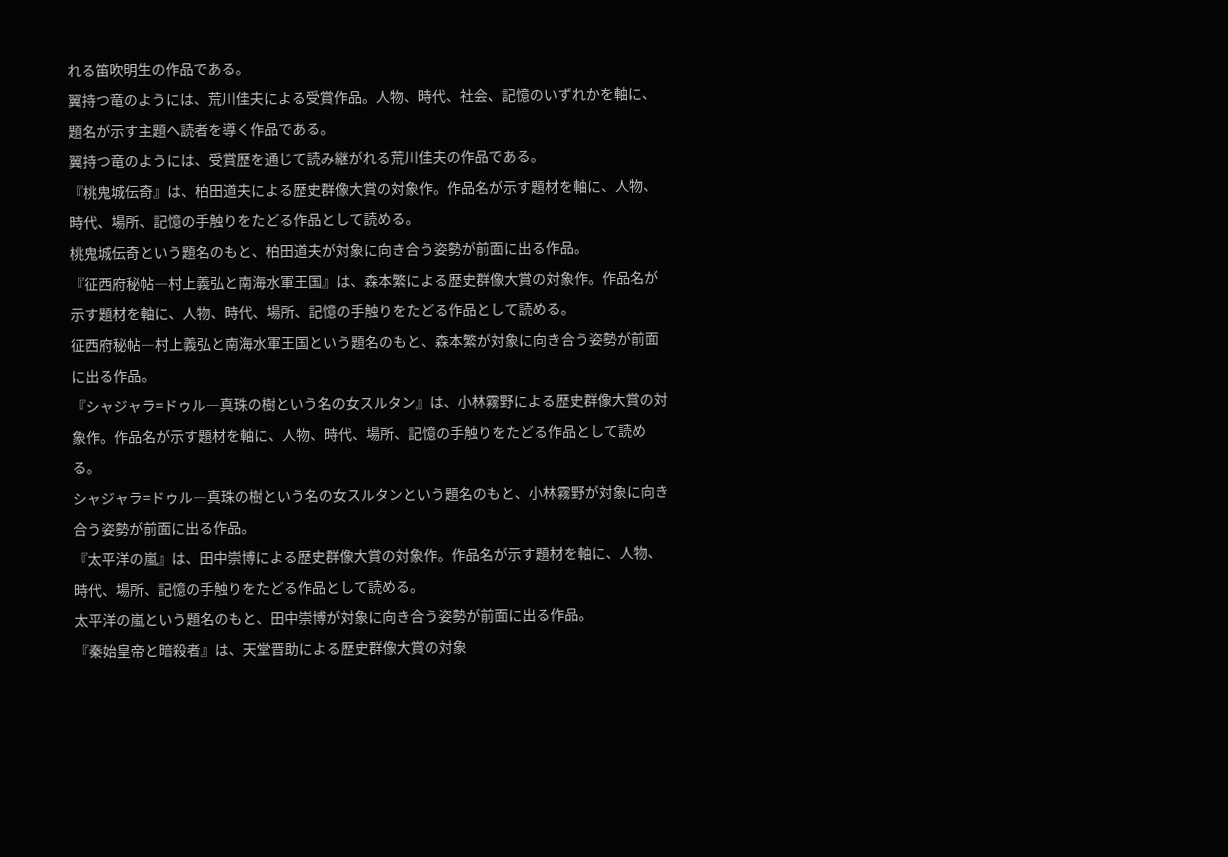れる笛吹明生の作品である。
翼持つ竜のようには、荒川佳夫による受賞作品。人物、時代、社会、記憶のいずれかを軸に、題名が示す主題へ読者を導く作品である。
翼持つ竜のようには、受賞歴を通じて読み継がれる荒川佳夫の作品である。
『桃鬼城伝奇』は、柏田道夫による歴史群像大賞の対象作。作品名が示す題材を軸に、人物、時代、場所、記憶の手触りをたどる作品として読める。
桃鬼城伝奇という題名のもと、柏田道夫が対象に向き合う姿勢が前面に出る作品。
『征西府秘帖―村上義弘と南海水軍王国』は、森本繁による歴史群像大賞の対象作。作品名が示す題材を軸に、人物、時代、場所、記憶の手触りをたどる作品として読める。
征西府秘帖―村上義弘と南海水軍王国という題名のもと、森本繁が対象に向き合う姿勢が前面に出る作品。
『シャジャラ=ドゥル―真珠の樹という名の女スルタン』は、小林霧野による歴史群像大賞の対象作。作品名が示す題材を軸に、人物、時代、場所、記憶の手触りをたどる作品として読める。
シャジャラ=ドゥル―真珠の樹という名の女スルタンという題名のもと、小林霧野が対象に向き合う姿勢が前面に出る作品。
『太平洋の嵐』は、田中崇博による歴史群像大賞の対象作。作品名が示す題材を軸に、人物、時代、場所、記憶の手触りをたどる作品として読める。
太平洋の嵐という題名のもと、田中崇博が対象に向き合う姿勢が前面に出る作品。
『秦始皇帝と暗殺者』は、天堂晋助による歴史群像大賞の対象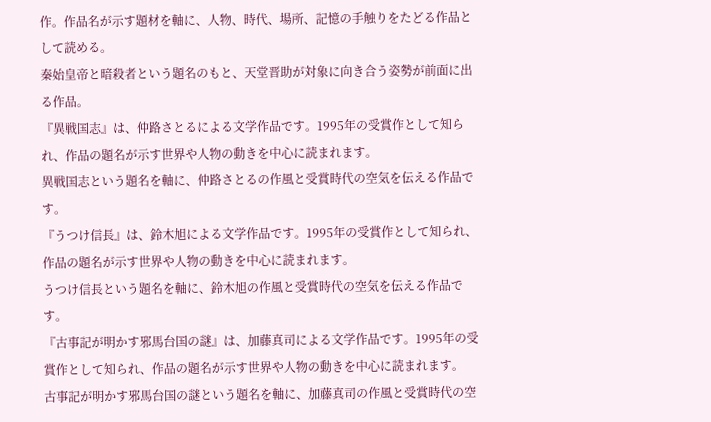作。作品名が示す題材を軸に、人物、時代、場所、記憶の手触りをたどる作品として読める。
秦始皇帝と暗殺者という題名のもと、天堂晋助が対象に向き合う姿勢が前面に出る作品。
『異戦国志』は、仲路さとるによる文学作品です。1995年の受賞作として知られ、作品の題名が示す世界や人物の動きを中心に読まれます。
異戦国志という題名を軸に、仲路さとるの作風と受賞時代の空気を伝える作品です。
『うつけ信長』は、鈴木旭による文学作品です。1995年の受賞作として知られ、作品の題名が示す世界や人物の動きを中心に読まれます。
うつけ信長という題名を軸に、鈴木旭の作風と受賞時代の空気を伝える作品です。
『古事記が明かす邪馬台国の謎』は、加藤真司による文学作品です。1995年の受賞作として知られ、作品の題名が示す世界や人物の動きを中心に読まれます。
古事記が明かす邪馬台国の謎という題名を軸に、加藤真司の作風と受賞時代の空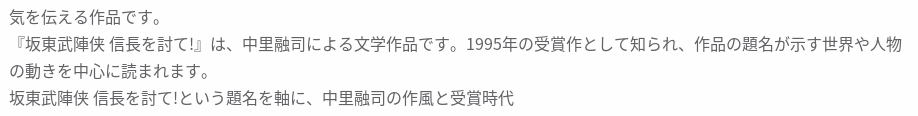気を伝える作品です。
『坂東武陣侠 信長を討て!』は、中里融司による文学作品です。1995年の受賞作として知られ、作品の題名が示す世界や人物の動きを中心に読まれます。
坂東武陣侠 信長を討て!という題名を軸に、中里融司の作風と受賞時代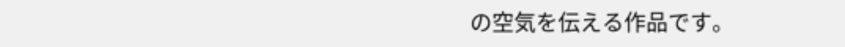の空気を伝える作品です。